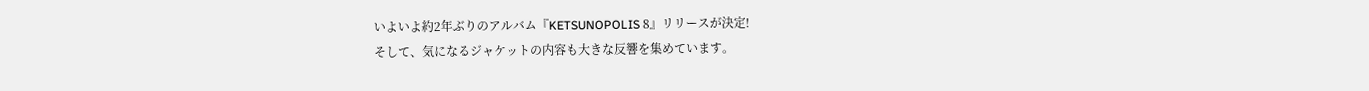いよいよ約2年ぶりのアルバム『KETSUNOPOLIS 8』リリースが決定!
そして、気になるジャケットの内容も大きな反響を集めています。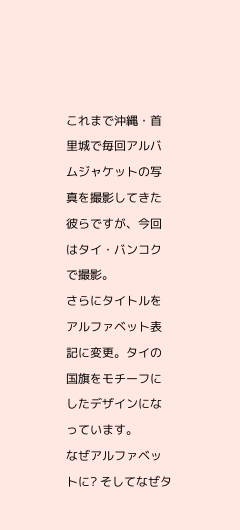これまで沖縄・首里城で毎回アルバムジャケットの写真を撮影してきた彼らですが、今回はタイ・バンコクで撮影。
さらにタイトルをアルファベット表記に変更。タイの国旗をモチーフにしたデザインになっています。
なぜアルファベットに? そしてなぜタ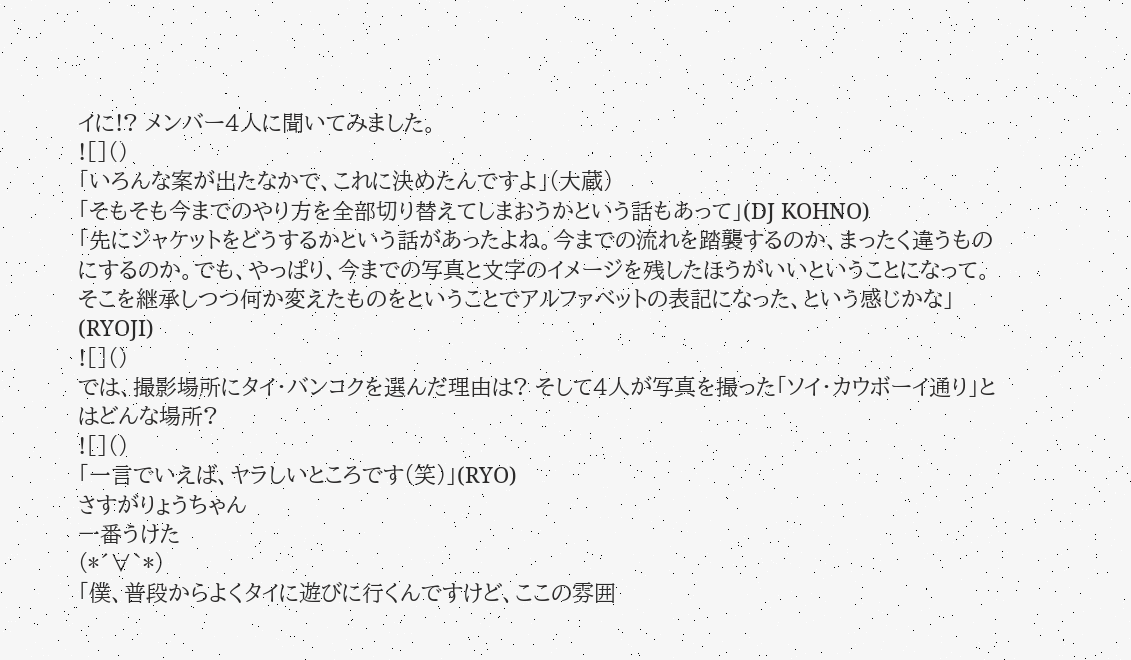イに!? メンバー4人に聞いてみました。
![]()
「いろんな案が出たなかで、これに決めたんですよ」(大蔵)
「そもそも今までのやり方を全部切り替えてしまおうかという話もあって」(DJ KOHNO)
「先にジャケットをどうするかという話があったよね。今までの流れを踏襲するのか、まったく違うものにするのか。でも、やっぱり、今までの写真と文字のイメージを残したほうがいいということになって。そこを継承しつつ何か変えたものをということでアルファベットの表記になった、という感じかな」(RYOJI)
![]()
では、撮影場所にタイ・バンコクを選んだ理由は? そして4人が写真を撮った「ソイ・カウボーイ通り」とはどんな場所?
![]()
「一言でいえば、ヤラしいところです(笑)」(RYO)
さすがりょうちゃん
一番うけた
(*´∀`*)
「僕、普段からよくタイに遊びに行くんですけど、ここの雰囲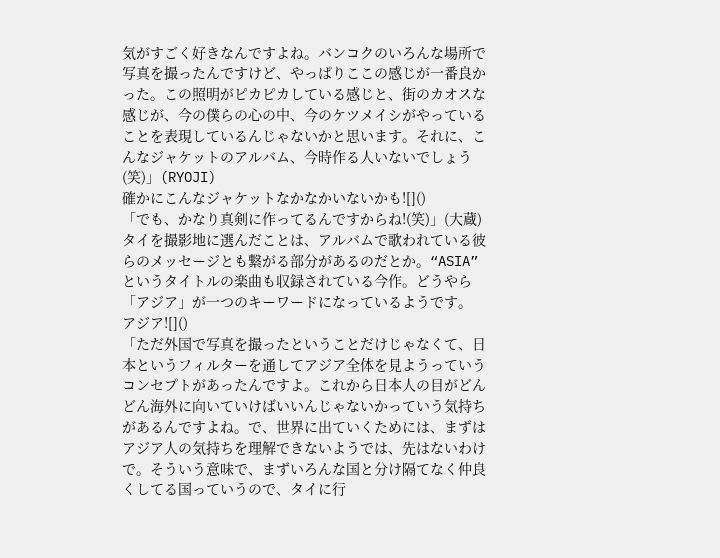気がすごく好きなんですよね。バンコクのいろんな場所で写真を撮ったんですけど、やっぱりここの感じが一番良かった。この照明がピカピカしている感じと、街のカオスな感じが、今の僕らの心の中、今のケツメイシがやっていることを表現しているんじゃないかと思います。それに、こんなジャケットのアルバム、今時作る人いないでしょう(笑)」(RYOJI)
確かにこんなジャケットなかなかいないかも![]()
「でも、かなり真剣に作ってるんですからね!(笑)」(大蔵)
タイを撮影地に選んだことは、アルバムで歌われている彼らのメッセージとも繋がる部分があるのだとか。“ASIA”というタイトルの楽曲も収録されている今作。どうやら「アジア」が一つのキーワードになっているようです。
アジア![]()
「ただ外国で写真を撮ったということだけじゃなくて、日本というフィルターを通してアジア全体を見ようっていうコンセプトがあったんですよ。これから日本人の目がどんどん海外に向いていけばいいんじゃないかっていう気持ちがあるんですよね。で、世界に出ていくためには、まずはアジア人の気持ちを理解できないようでは、先はないわけで。そういう意味で、まずいろんな国と分け隔てなく仲良くしてる国っていうので、タイに行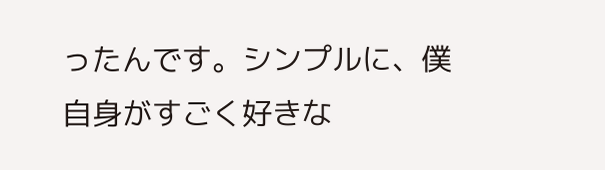ったんです。シンプルに、僕自身がすごく好きな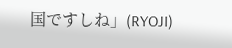国ですしね」(RYOJI)